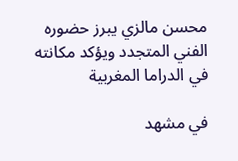محسن مالزي يبرز حضوره الفني المتجدد ويؤكد مكانته في الدراما المغربية

في مشهد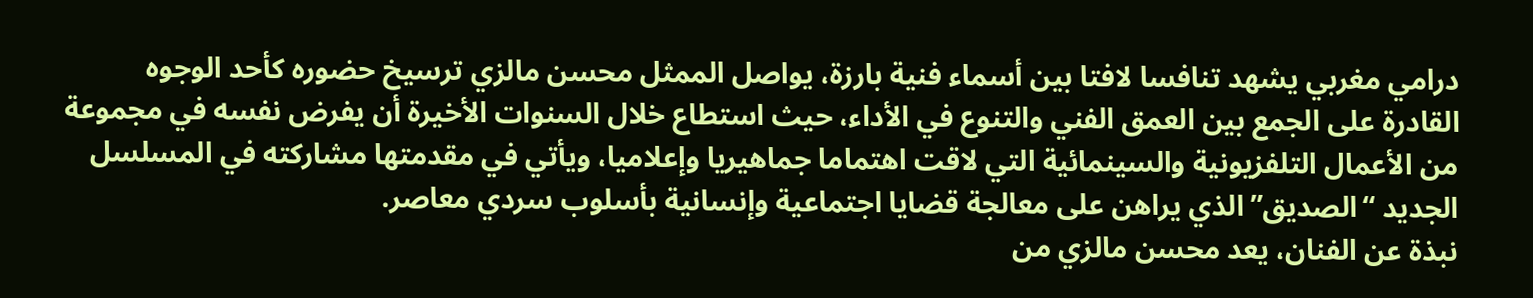درامي مغربي يشهد تنافسا لافتا بين أسماء فنية بارزة، يواصل الممثل محسن مالزي ترسيخ حضوره كأحد الوجوه القادرة على الجمع بين العمق الفني والتنوع في الأداء، حيث استطاع خلال السنوات الأخيرة أن يفرض نفسه في مجموعة من الأعمال التلفزيونية والسينمائية التي لاقت اهتماما جماهيريا وإعلاميا، ويأتي في مقدمتها مشاركته في المسلسل الجديد “الصديق” الذي يراهن على معالجة قضايا اجتماعية وإنسانية بأسلوب سردي معاصر.
نبذة عن الفنان، يعد محسن مالزي من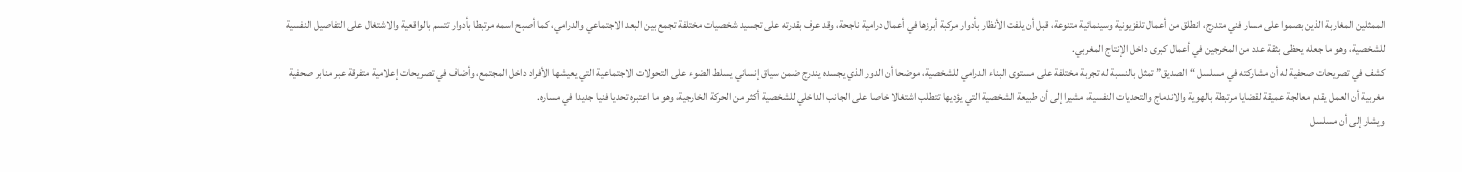الممثلين المغاربة الذين بصموا على مسار فني متدرج، انطلق من أعمال تلفزيونية وسينمائية متنوعة، قبل أن يلفت الأنظار بأدوار مركبة أبرزها في أعمال درامية ناجحة، وقد عرف بقدرته على تجسيد شخصيات مختلفة تجمع بين البعد الاجتماعي والدرامي، كما أصبح اسمه مرتبطا بأدوار تتسم بالواقعية والاشتغال على التفاصيل النفسية للشخصية، وهو ما جعله يحظى بثقة عدد من المخرجين في أعمال كبرى داخل الإنتاج المغربي.
كشف في تصريحات صحفية له أن مشاركته في مسلسل “الصديق” تمثل بالنسبة له تجربة مختلفة على مستوى البناء الدرامي للشخصية، موضحا أن الدور الذي يجسده يندرج ضمن سياق إنساني يسلط الضوء على التحولات الاجتماعية التي يعيشها الأفراد داخل المجتمع، وأضاف في تصريحات إعلامية متفرقة عبر منابر صحفية مغربية أن العمل يقدم معالجة عميقة لقضايا مرتبطة بالهوية والاندماج والتحديات النفسية، مشيرا إلى أن طبيعة الشخصية التي يؤديها تتطلب اشتغالا خاصا على الجانب الداخلي للشخصية أكثر من الحركة الخارجية، وهو ما اعتبره تحديا فنيا جديدا في مساره.
ويشار إلى أن مسلسل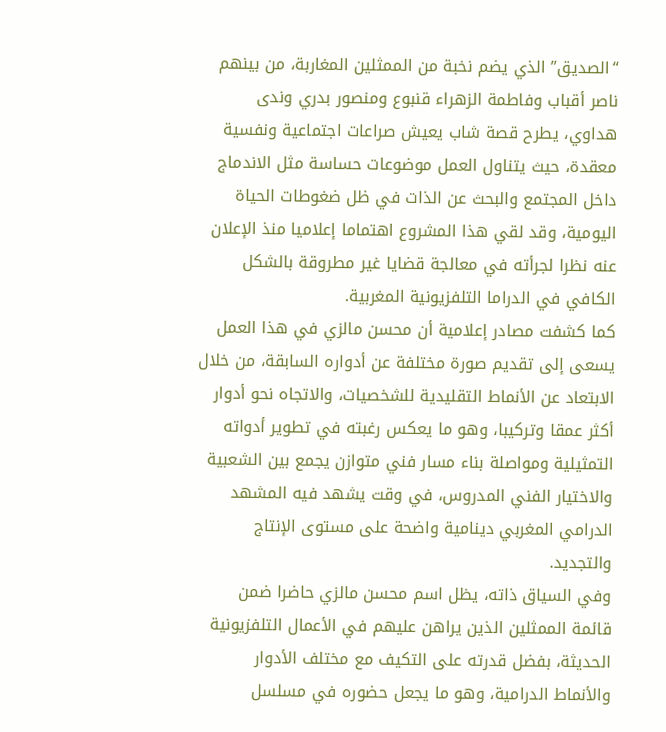“الصديق” الذي يضم نخبة من الممثلين المغاربة، من بينهم ناصر أقباب وفاطمة الزهراء قنبوع ومنصور بدري وندى هداوي، يطرح قصة شاب يعيش صراعات اجتماعية ونفسية معقدة، حيث يتناول العمل موضوعات حساسة مثل الاندماج داخل المجتمع والبحث عن الذات في ظل ضغوطات الحياة اليومية، وقد لقي هذا المشروع اهتماما إعلاميا منذ الإعلان عنه نظرا لجرأته في معالجة قضايا غير مطروقة بالشكل الكافي في الدراما التلفزيونية المغربية.
كما كشفت مصادر إعلامية أن محسن مالزي في هذا العمل يسعى إلى تقديم صورة مختلفة عن أدواره السابقة، من خلال الابتعاد عن الأنماط التقليدية للشخصيات، والاتجاه نحو أدوار أكثر عمقا وتركيبا، وهو ما يعكس رغبته في تطوير أدواته التمثيلية ومواصلة بناء مسار فني متوازن يجمع بين الشعبية والاختيار الفني المدروس، في وقت يشهد فيه المشهد الدرامي المغربي دينامية واضحة على مستوى الإنتاج والتجديد.
وفي السياق ذاته، يظل اسم محسن مالزي حاضرا ضمن قائمة الممثلين الذين يراهن عليهم في الأعمال التلفزيونية الحديثة، بفضل قدرته على التكيف مع مختلف الأدوار والأنماط الدرامية، وهو ما يجعل حضوره في مسلسل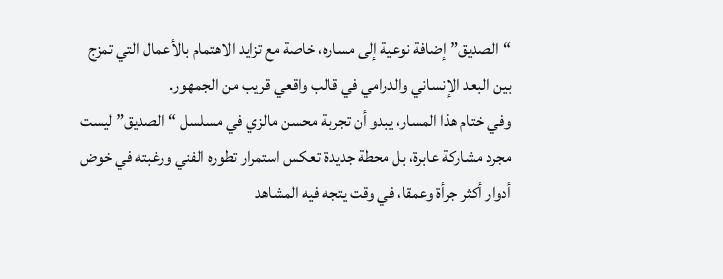“الصديق” إضافة نوعية إلى مساره، خاصة مع تزايد الاهتمام بالأعمال التي تمزج بين البعد الإنساني والدرامي في قالب واقعي قريب من الجمهور.
وفي ختام هذا المسار، يبدو أن تجربة محسن مالزي في مسلسل “الصديق” ليست مجرد مشاركة عابرة، بل محطة جديدة تعكس استمرار تطوره الفني ورغبته في خوض أدوار أكثر جرأة وعمقا، في وقت يتجه فيه المشاهد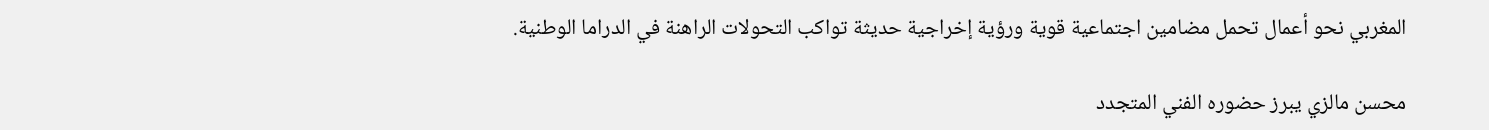المغربي نحو أعمال تحمل مضامين اجتماعية قوية ورؤية إخراجية حديثة تواكب التحولات الراهنة في الدراما الوطنية.

محسن مالزي يبرز حضوره الفني المتجدد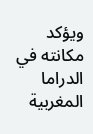ويؤكد مكانته في الدراما المغربية